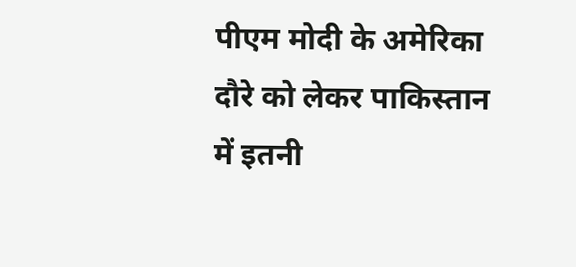पीएम मोदी के अमेरिका दौरे को लेकर पाकिस्तान में इतनी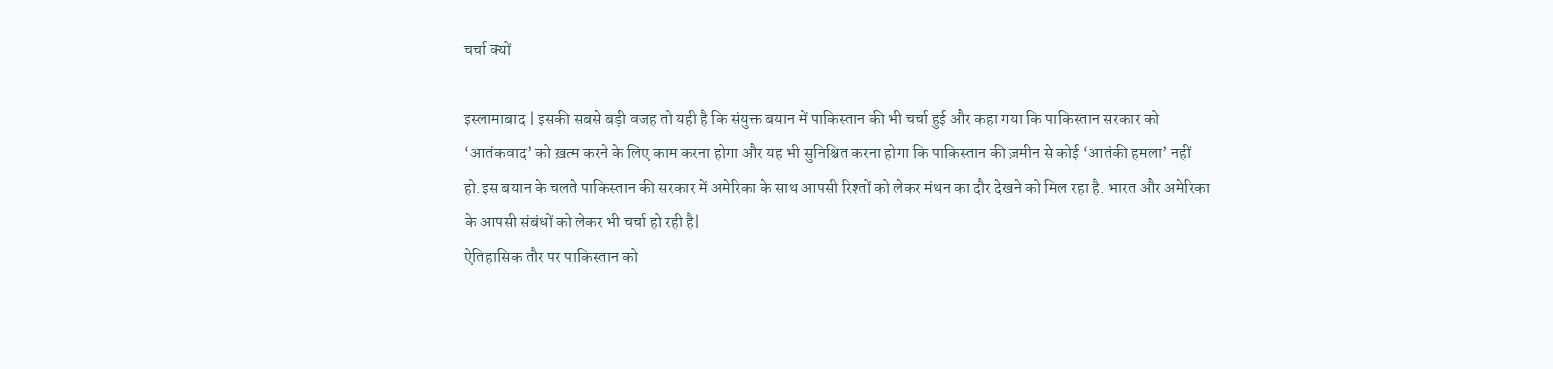चर्चा क्यों

इस्लामाबाद | इसकी सबसे बड़ी वजह तो यही है कि संयुक्त बयान में पाकिस्तान की भी चर्चा हुई और कहा गया कि पाकिस्तान सरकार को ‘आतंकवाद’ को ख़त्म करने के लिए काम करना होगा और यह भी सुनिश्चित करना होगा कि पाकिस्तान की ज़मीन से कोई ‘आतंकी हमला’ नहीं हो.इस बयान के चलते पाकिस्तान की सरकार में अमेरिका के साथ आपसी रिश्तों को लेकर मंथन का दौर देखने को मिल रहा है. भारत और अमेरिका के आपसी संबंधों को लेकर भी चर्चा हो रही है|
ऐतिहासिक तौर पर पाकिस्तान को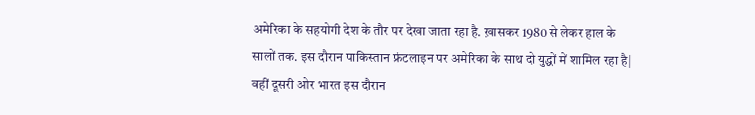अमेरिका के सहयोगी देश के तौर पर देखा जाता रहा है. ख़ासकर 1980 से लेकर हाल के सालों तक. इस दौरान पाकिस्तान फ्रंटलाइन पर अमेरिका के साथ दो युद्धों में शामिल रहा है|
वहीं दूसरी ओर भारत इस दौरान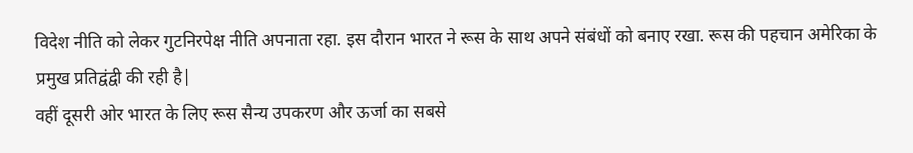विदेश नीति को लेकर गुटनिरपेक्ष नीति अपनाता रहा. इस दौरान भारत ने रूस के साथ अपने संबंधों को बनाए रखा. रूस की पहचान अमेरिका के प्रमुख प्रतिद्वंद्वी की रही है|
वहीं दूसरी ओर भारत के लिए रूस सैन्य उपकरण और ऊर्जा का सबसे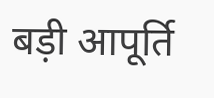बड़ी आपूर्ति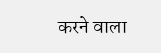करने वाला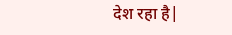देश रहा है|